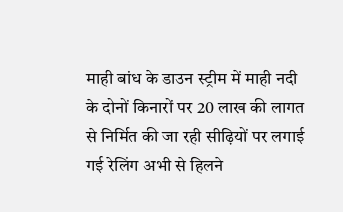माही बांध के डाउन स्ट्रीम में माही नदी के दोनों किनारों पर 20 लाख की लागत से निर्मित की जा रही सीढ़ियों पर लगाई गई रेलिंग अभी से हिलने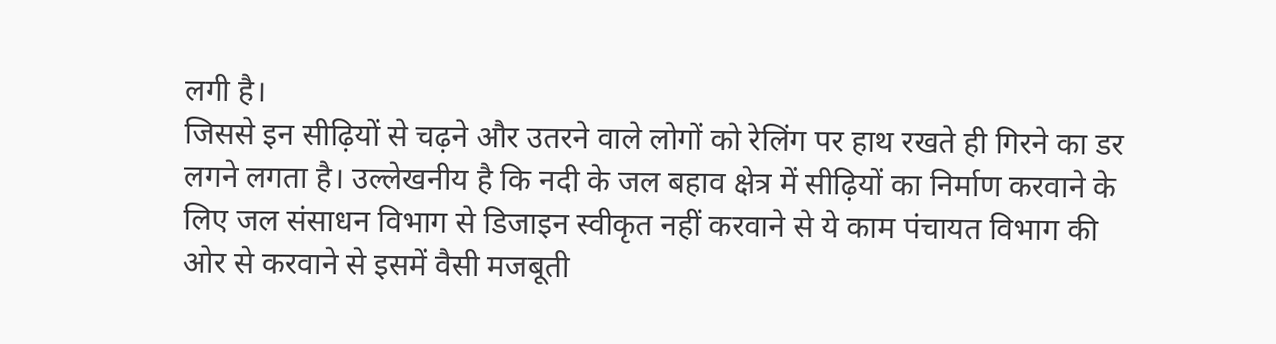लगी है।
जिससे इन सीढ़ियों से चढ़ने और उतरने वाले लोगों को रेलिंग पर हाथ रखते ही गिरने का डर लगने लगता है। उल्लेखनीय है कि नदी के जल बहाव क्षेत्र में सीढ़ियों का निर्माण करवाने के लिए जल संसाधन विभाग से डिजाइन स्वीकृत नहीं करवाने से ये काम पंचायत विभाग की ओर से करवाने से इसमें वैसी मजबूती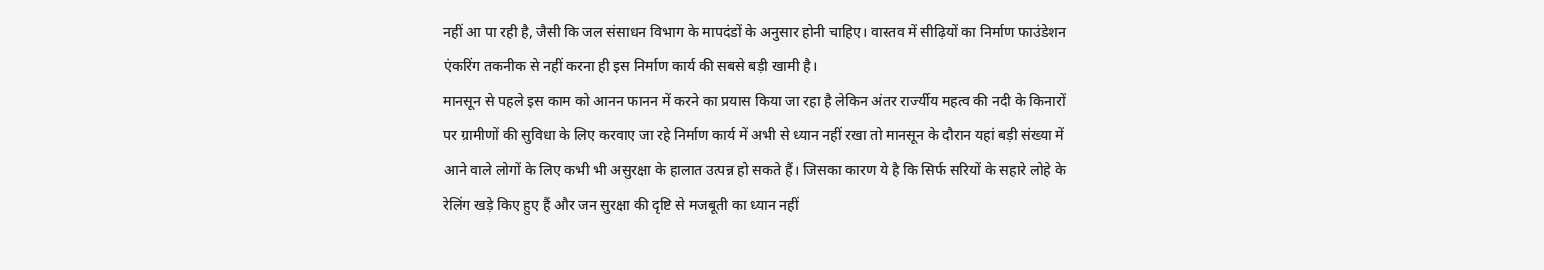नहीं आ पा रही है, जैसी कि जल संसाधन विभाग के मापदंडों के अनुसार होनी चाहिए। वास्तव में सीढ़ियों का निर्माण फाउंडेशन एंकरिंग तकनीक से नहीं करना ही इस निर्माण कार्य की सबसे बड़ी खामी है।
मानसून से पहले इस काम को आनन फानन में करने का प्रयास किया जा रहा है लेकिन अंतर रार्ज्यीय महत्व की नदी के किनारों पर ग्रामीणों की सुविधा के लिए करवाए जा रहे निर्माण कार्य में अभी से ध्यान नहीं रखा तो मानसून के दौरान यहां बड़ी संख्या में आने वाले लोगों के लिए कभी भी असुरक्षा के हालात उत्पन्न हो सकते हैं। जिसका कारण ये है कि सिर्फ सरियों के सहारे लोहे के रेलिंग खड़े किए हुए हैं और जन सुरक्षा की दृष्टि से मजबूती का ध्यान नहीं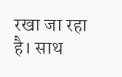रखा जा रहा है। साथ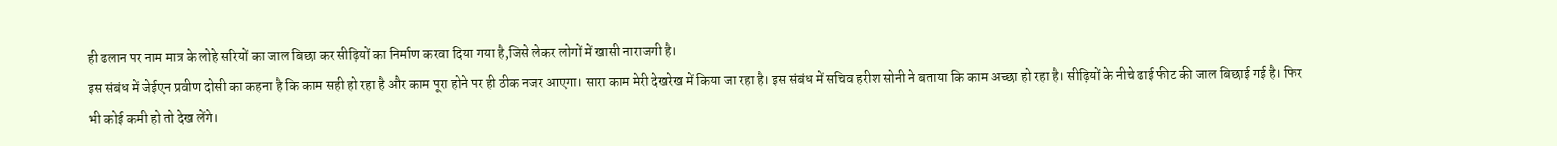ही ढलान पर नाम मात्र के लोहे सरियों का जाल बिछा कर सीढ़ियों का निर्माण करवा दिया गया है,जिसे लेकर लोगों में खासी नाराजगी है।
इस संबंध में जेईएन प्रवीण दोसी का कहना है कि काम सही हो रहा है और काम पूरा होने पर ही ठीक नजर आएगा। सारा काम मेरी देखरेख में किया जा रहा है। इस संबंध में सचिव हरीश सोनी ने बताया कि काम अच्छा हो रहा है। सीढ़ियों के नीचे ढाई फीट की जाल बिछाई गई है। फिर भी कोई कमी हो तो देख लेंगे।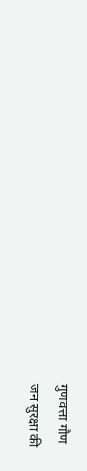गुणवत्ता गौण
जन सुरक्षा की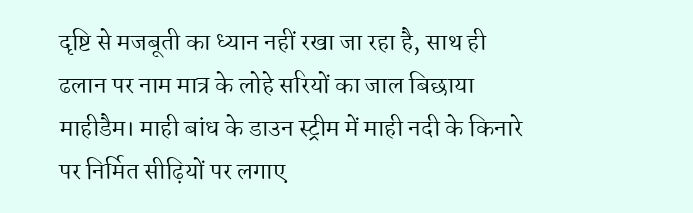दृष्टि से मजबूती का ध्यान नहीं रखा जा रहा है, साथ ही ढलान पर नाम मात्र के लोहे सरियों का जाल बिछाया
माहीडैम। माही बांध के डाउन स्ट्रीम में माही नदी के किनारे पर निर्मित सीढ़ियों पर लगाए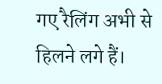गए रैलिंग अभी से हिलने लगे हैं।